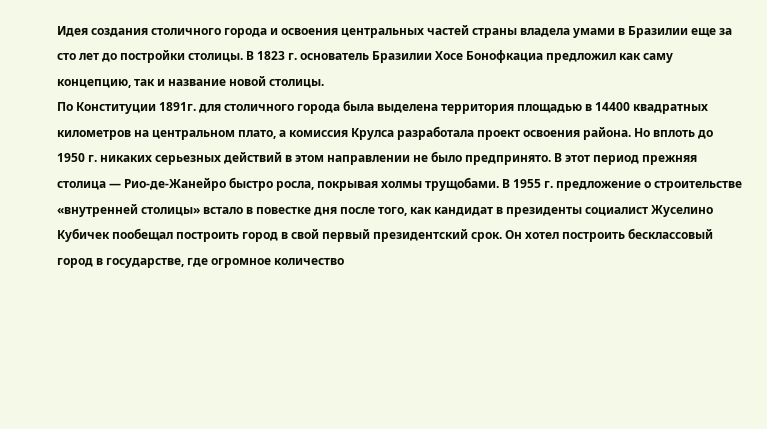Идея создания столичного города и освоения центральных частей страны владела умами в Бразилии еще за сто лет до постройки столицы. В 1823 г. основатель Бразилии Хосе Бонофкациа предложил как саму концепцию, так и название новой столицы.
По Конституции 1891г. для столичного города была выделена территория площадью в 14400 квадратных километров на центральном плато, а комиссия Крулса разработала проект освоения района. Но вплоть до 1950 г. никаких серьезных действий в этом направлении не было предпринято. В этот период прежняя столица — Рио-де-Жанейро быстро росла, покрывая холмы трущобами. В 1955 г. предложение о строительстве «внутренней столицы» встало в повестке дня после того, как кандидат в президенты социалист Жуселино Кубичек пообещал построить город в свой первый президентский срок. Он хотел построить бесклассовый город в государстве, где огромное количество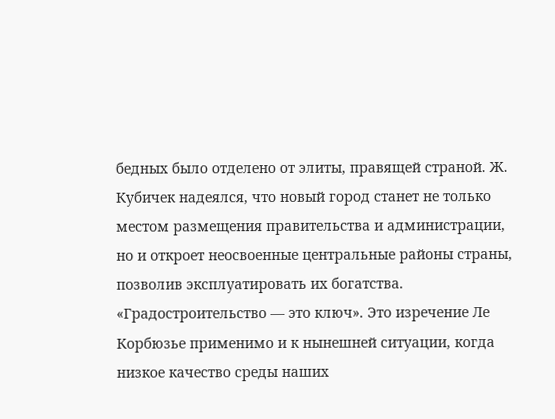бедных было отделено от элиты, правящей страной. Ж. Кубичек надеялся, что новый город станет не только местом размещения правительства и администрации, но и откроет неосвоенные центральные районы страны, позволив эксплуатировать их богатства.
«Градостроительство — это ключ». Это изречение Ле Корбюзье применимо и к нынешней ситуации, когда низкое качество среды наших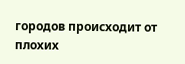городов происходит от плохих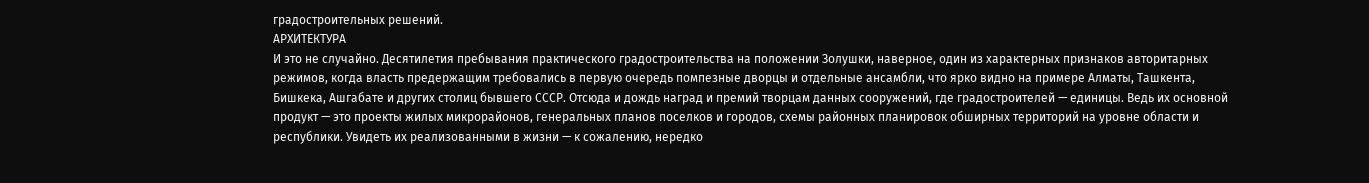градостроительных решений.
АРХИТЕКТУРА
И это не случайно. Десятилетия пребывания практического градостроительства на положении Золушки, наверное, один из характерных признаков авторитарных режимов, когда власть предержащим требовались в первую очередь помпезные дворцы и отдельные ансамбли, что ярко видно на примере Алматы, Ташкента, Бишкека, Ашгабате и других столиц бывшего СССР. Отсюда и дождь наград и премий творцам данных сооружений, где градостроителей — единицы. Ведь их основной продукт — это проекты жилых микрорайонов, генеральных планов поселков и городов, схемы районных планировок обширных территорий на уровне области и республики. Увидеть их реализованными в жизни — к сожалению, нередко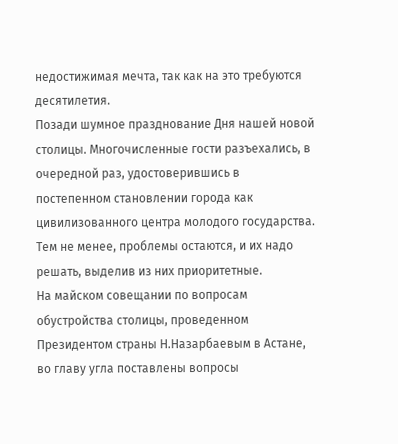недостижимая мечта, так как на это требуются десятилетия.
Позади шумное празднование Дня нашей новой столицы. Многочисленные гости разъехались, в очередной раз, удостоверившись в постепенном становлении города как цивилизованного центра молодого государства.
Тем не менее, проблемы остаются, и их надо решать, выделив из них приоритетные.
На майском совещании по вопросам обустройства столицы, проведенном Президентом страны Н.Назарбаевым в Астане, во главу угла поставлены вопросы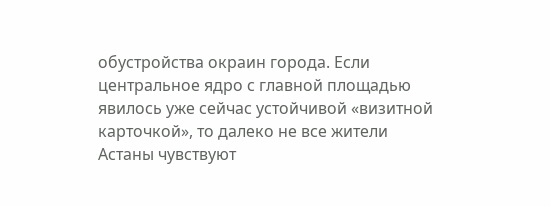обустройства окраин города. Если центральное ядро с главной площадью явилось уже сейчас устойчивой «визитной карточкой», то далеко не все жители Астаны чувствуют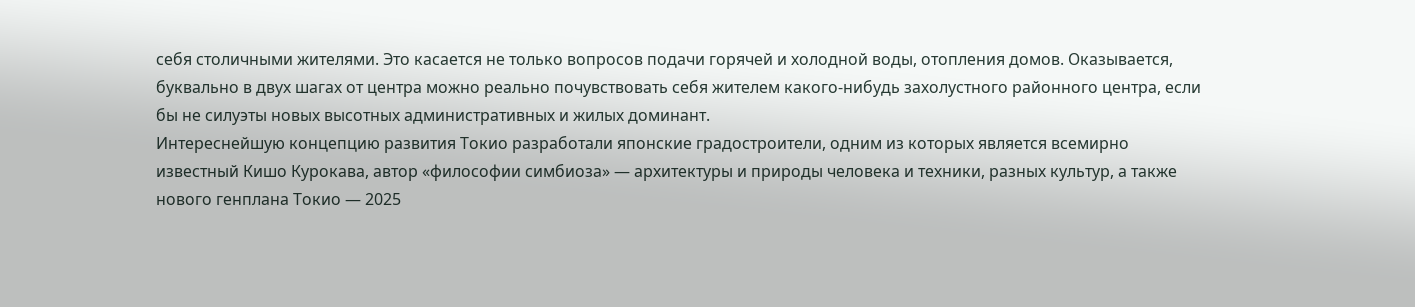себя столичными жителями. Это касается не только вопросов подачи горячей и холодной воды, отопления домов. Оказывается, буквально в двух шагах от центра можно реально почувствовать себя жителем какого-нибудь захолустного районного центра, если бы не силуэты новых высотных административных и жилых доминант.
Интереснейшую концепцию развития Токио разработали японские градостроители, одним из которых является всемирно известный Кишо Курокава, автор «философии симбиоза» — архитектуры и природы человека и техники, разных культур, а также нового генплана Токио — 2025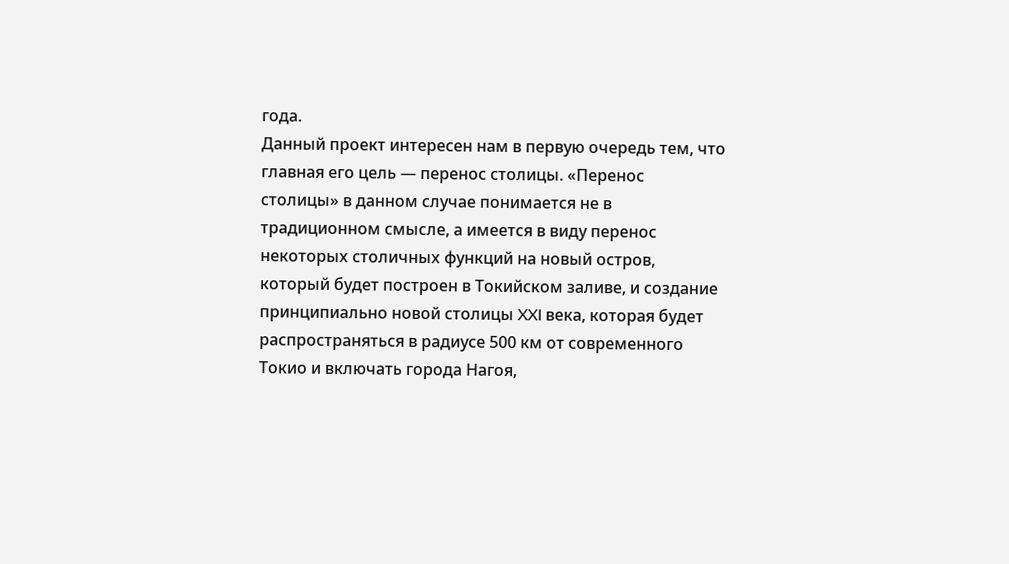года.
Данный проект интересен нам в первую очередь тем, что главная его цель — перенос столицы. «Перенос столицы» в данном случае понимается не в традиционном смысле, а имеется в виду перенос некоторых столичных функций на новый остров, который будет построен в Токийском заливе, и создание принципиально новой столицы XXI века, которая будет распространяться в радиусе 500 км от современного Токио и включать города Нагоя,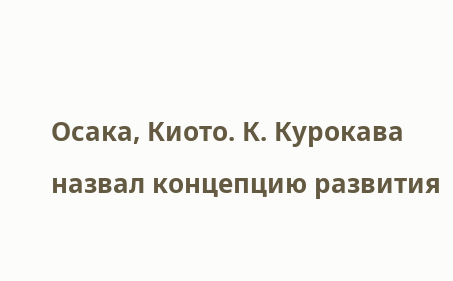Осака, Киото. К. Курокава назвал концепцию развития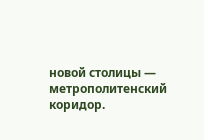новой столицы — метрополитенский коридор.